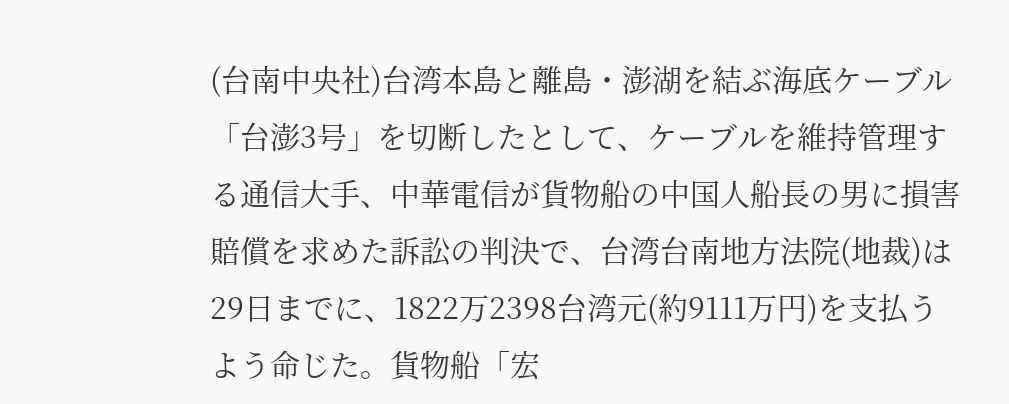(台南中央社)台湾本島と離島・澎湖を結ぶ海底ケーブル「台澎3号」を切断したとして、ケーブルを維持管理する通信大手、中華電信が貨物船の中国人船長の男に損害賠償を求めた訴訟の判決で、台湾台南地方法院(地裁)は29日までに、1822万2398台湾元(約9111万円)を支払うよう命じた。貨物船「宏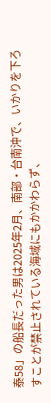泰58」の船長だった男は2025年2月、南部・台南沖で、いかりを下ろすことが禁止されている海域にもかかわらず、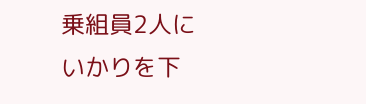乗組員2人にいかりを下